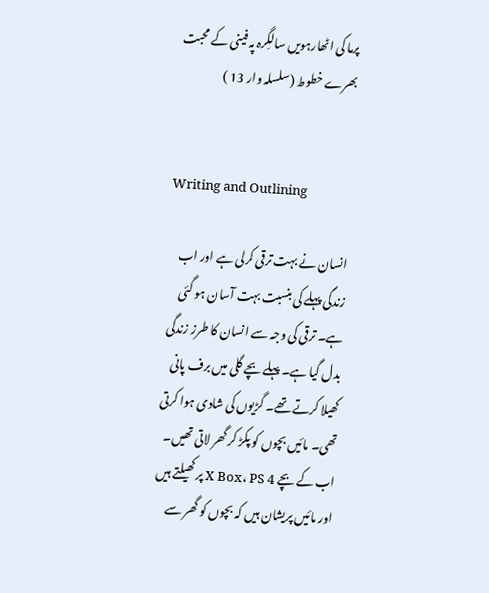پرما کی اٹھارہویں سالگِرہ پہ فینی کے محبت بھرے خطوط (سلسلہ وار 13 )


Writing and Outlining

انسان نے بہت ترقی کرلی ہے اور اب زندگی پہلے کی بنسبت بہت آسان ہو گئی ہے۔ ترقی کی وجہ سے انسان کا طرز زندگی بدل گیا ہے۔ پہلے بچے گلی میں برف پانی کھیلا کرتے تھے۔ گڑیوں کی شادی ہوا کرتی تھی۔ مائیں بچوں کو پکڑ کر گھر لاتی تھیں۔ اب کے بچے X Box، PS 4 پر کھیلتے ہیں اور مائیں پریشان ہیں کہ بچوں کو گھر سے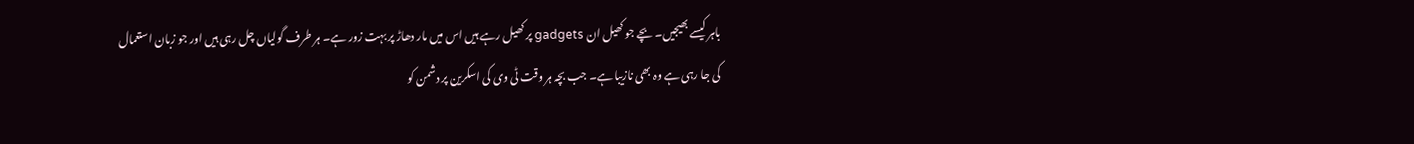باہر کیسے بھیجیں۔ بچے جو کھیل ان gadgets پر کھیل رہے ہیں اس میں مار دھاڑ پر بہت زور ہے۔ ہر طرف گولیاں چل رہی ہیں اور جو زبان استعمال کی جا رہی ہے وہ بھی نازیبا ہے۔ جب بچہ ہر وقت ٹی وی کی اسکرین پر دشمن کو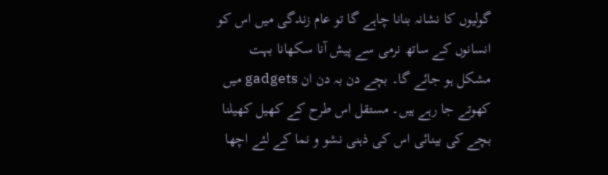گولیوں کا نشانہ بنانا چاہے گا تو عام زندگی میں اس کو انسانوں کے ساتھ نرمی سے پیش آنا سکھانا بہت مشکل ہو جائے گا۔ بچے دن بہ دن ان gadgets میں کھوتے جا رہے ہیں۔ مستقل اس طرح کے کھیل کھیلنا بچے کی بینائی اس کی ذہنی نشو و نما کے لئے اچھا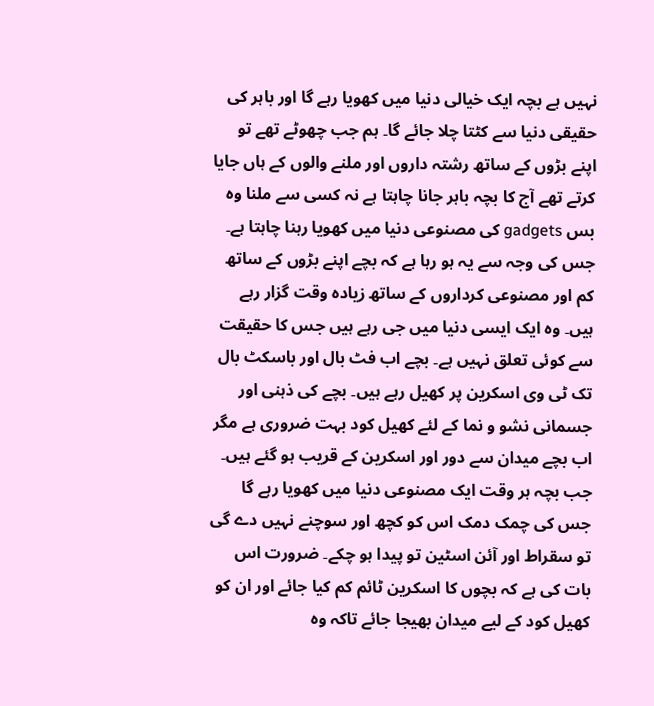نہیں ہے بچہ ایک خیالی دنیا میں کھویا رہے گا اور باہر کی حقیقی دنیا سے کٹتا چلا جائے گا۔ ہم جب چھوٹے تھے تو اپنے بڑوں کے ساتھ رشتہ داروں اور ملنے والوں کے ہاں جایا کرتے تھے آج کا بچہ باہر جانا چاہتا ہے نہ کسی سے ملنا وہ بس gadgets کی مصنوعی دنیا میں کھویا رہنا چاہتا ہے۔ جس کی وجہ سے یہ ہو رہا ہے کہ بچے اپنے بڑوں کے ساتھ کم اور مصنوعی کرداروں کے ساتھ زیادہ وقت گزار رہے ہیں۔ وہ ایک ایسی دنیا میں جی رہے ہیں جس کا حقیقت سے کوئی تعلق نہیں ہے۔ بچے اب فٹ بال اور باسکٹ بال تک ٹی وی اسکرین پر کھیل رہے ہیں۔ بچے کی ذہنی اور جسمانی نشو و نما کے لئے کھیل کود بہت ضروری ہے مگر اب بچے میدان سے دور اور اسکرین کے قریب ہو گئے ہیں۔ جب بچہ ہر وقت ایک مصنوعی دنیا میں کھویا رہے گا جس کی چمک دمک اس کو کچھ اور سوچنے نہیں دے گی تو سقراط اور آئن اسٹین تو پیدا ہو چکے۔ ضرورت اس بات کی ہے کہ بچوں کا اسکرین ٹائم کم کیا جائے اور ان کو کھیل کود کے لیے میدان بھیجا جائے تاکہ وہ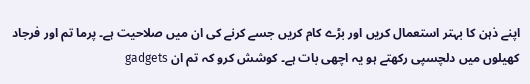اپنے ذہن کا بہتر استعمال کریں اور بڑے کام کریں جسے کرنے کی ان میں صلاحیت ہے۔ پرما تم اور فرجاد کھیلوں میں دلچسپی رکھتے ہو یہ اچھی بات ہے۔ کوشش کرو کہ تم ان gadgets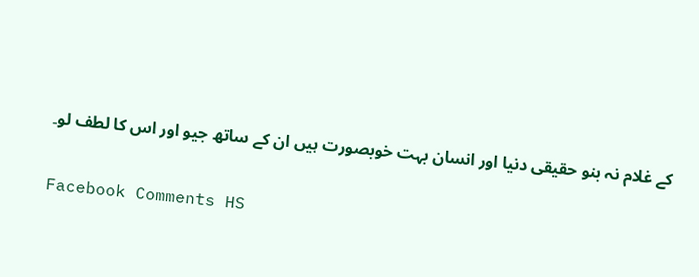کے غلام نہ بنو حقیقی دنیا اور انسان بہت خوبصورت ہیں ان کے ساتھ جیو اور اس کا لطف لو۔

Facebook Comments HS